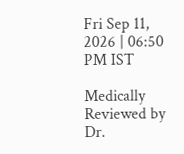Fri Sep 11, 2026 | 06:50 PM IST

Medically Reviewed by Dr.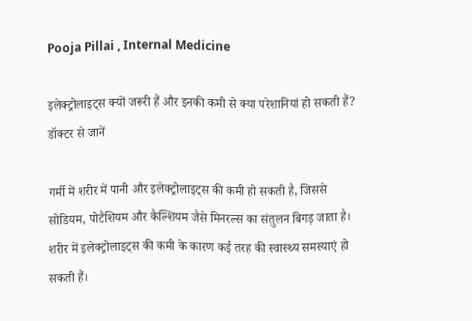Pooja Pillai , Internal Medicine

इलेक्ट्रोलाइट्स क्यों जरूरी हैं और इनकी कमी से क्या परेशानियां हो सकती हैं? डॉक्टर से जानें

गर्मी में शरीर में पानी और इलेक्ट्रोलाइट्स की कमी हो सकती है, जिससे सोडियम, पोटैशियम और कैल्शियम जैसे मिनरल्स का संतुलन बिगड़ जाता है। शरीर में इलेक्ट्रोलाइट्स की कमी के कारण कई तरह की स्वास्थ्य समस्याएं हो सकती हैं।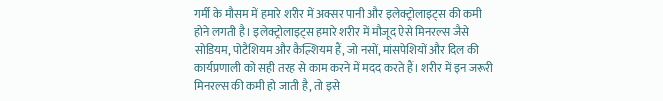गर्मी के मौसम में हमारे शरीर में अक्सर पानी और इलेक्ट्रोलाइट्स की कमी होने लगती है। इलेक्ट्रोलाइट्स हमारे शरीर में मौजूद ऐसे मिनरल्स जैसे सोडियम, पोटैशियम और कैल्शियम हैं, जो नसों, मांसपेशियों और दिल की कार्यप्रणाली को सही तरह से काम करने में मदद करते हैं। शरीर में इन जरूरी मिनरल्स की कमी हो जाती है, तो इसे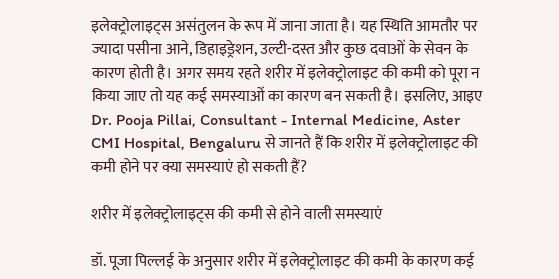इलेक्ट्रोलाइट्स असंतुलन के रूप में जाना जाता है। यह स्थिति आमतौर पर ज्यादा पसीना आने, डिहाइड्रेशन, उल्टी-दस्त और कुछ दवाओं के सेवन के कारण होती है। अगर समय रहते शरीर में इलेक्ट्रोलाइट की कमी को पूरा न किया जाए तो यह कई समस्याओं का कारण बन सकती है। इसलिए, आइए Dr. Pooja Pillai, Consultant - Internal Medicine, Aster CMI Hospital, Bengaluru से जानते हैं कि शरीर में इलेक्ट्रोलाइट की कमी होने पर क्या समस्याएं हो सकती हैं?

शरीर में इलेक्ट्रोलाइट्स की कमी से होने वाली समस्याएं

डॉ. पूजा पिल्लई के अनुसार शरीर में इलेक्ट्रोलाइट की कमी के कारण कई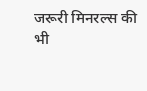जरूरी मिनरल्स की भी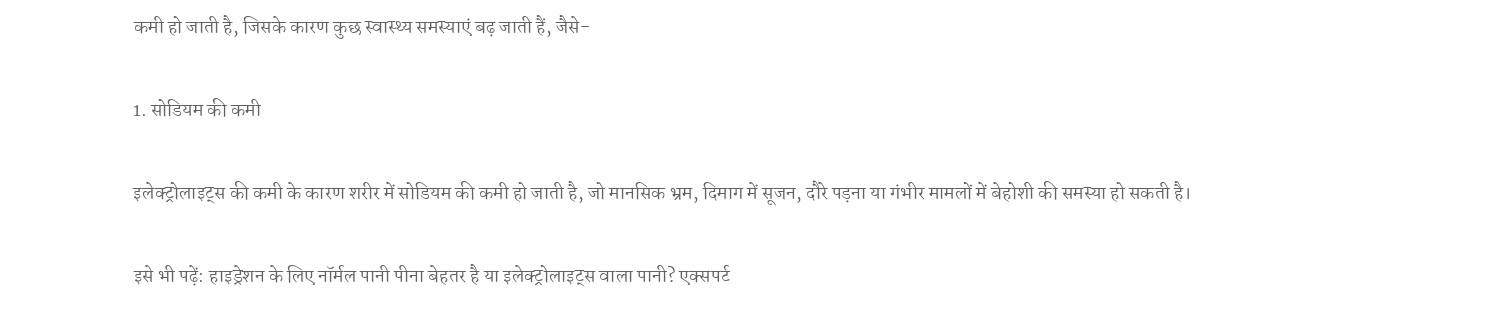कमी हो जाती है, जिसके कारण कुछ स्वास्थ्य समस्याएं बढ़ जाती हैं, जैसे-

1. सोडियम की कमी

इलेक्ट्रोलाइट्स की कमी के कारण शरीर में सोडियम की कमी हो जाती है, जो मानसिक भ्रम, दिमाग में सूजन, दौरे पड़ना या गंभीर मामलों में बेहोशी की समस्या हो सकती है।

इसे भी पढ़ें: हाइड्रेशन के लिए नॉर्मल पानी पीना बेहतर है या इलेक्ट्रोलाइट्स वाला पानी? एक्सपर्ट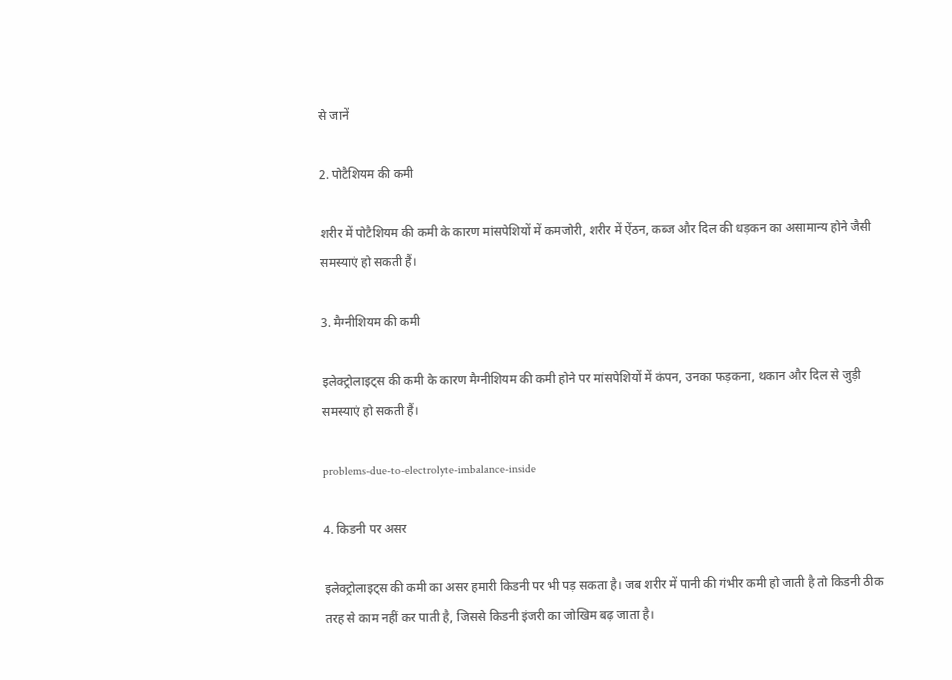से जानें

2. पोटैशियम की कमी

शरीर में पोटैशियम की कमी के कारण मांसपेशियों में कमजोरी, शरीर में ऐंठन, कब्ज और दिल की धड़कन का असामान्य होने जैसी समस्याएं हो सकती हैं।

3. मैग्नीशियम की कमी

इलेक्ट्रोलाइट्स की कमी के कारण मैग्नीशियम की कमी होने पर मांसपेशियों में कंपन, उनका फड़कना, थकान और दिल से जुड़ी समस्याएं हो सकती हैं।

problems-due-to-electrolyte-imbalance-inside

4. किडनी पर असर

इलेक्ट्रोलाइट्स की कमी का असर हमारी किडनी पर भी पड़ सकता है। जब शरीर में पानी की गंभीर कमी हो जाती है तो किडनी ठीक तरह से काम नहीं कर पाती है, जिससे किडनी इंजरी का जोखिम बढ़ जाता है।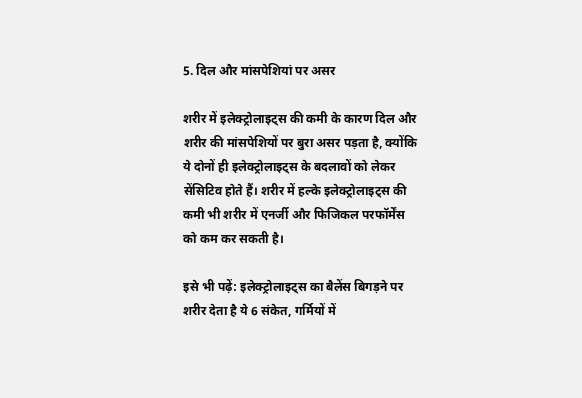5. दिल और मांसपेशियां पर असर

शरीर में इलेक्ट्रोलाइट्स की कमी के कारण दिल और शरीर की मांसपेशियों पर बुरा असर पड़ता है, क्योंकि ये दोनों ही इलेक्ट्रोलाइट्स के बदलावों को लेकर सेंसिटिव होते हैं। शरीर में हल्के इलेक्ट्रोलाइट्स की कमी भी शरीर में एनर्जी और फिजिकल परफॉर्मेंस को कम कर सकती है।

इसे भी पढ़ें: इलेक्ट्रोलाइट्स का बैलेंस बिगड़ने पर शरीर देता है ये 6 संकेत, गर्मियों में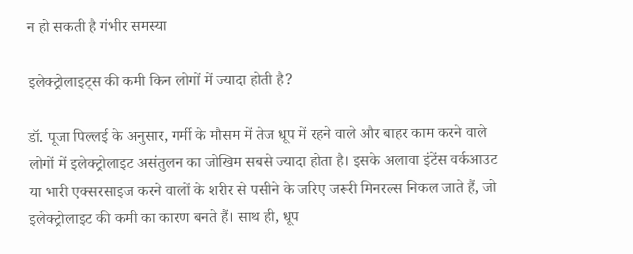न हो सकती है गंभीर समस्या

इलेक्ट्रोलाइट्स की कमी किन लोगों में ज्यादा होती है?

डॉ. पूजा पिल्लई के अनुसार, गर्मी के मौसम में तेज धूप में रहने वाले और बाहर काम करने वाले लोगों में इलेक्ट्रोलाइट असंतुलन का जोखिम सबसे ज्यादा होता है। इसके अलावा इंटेंस वर्कआउट या भारी एक्सरसाइज करने वालों के शरीर से पसीने के जरिए जरूरी मिनरल्स निकल जाते हैं, जो इलेक्ट्रोलाइट की कमी का कारण बनते हैं। साथ ही, धूप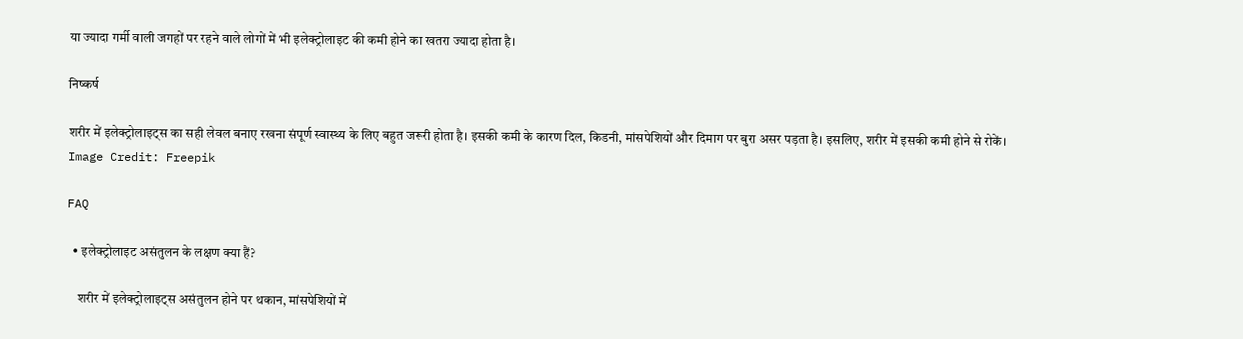या ज्यादा गर्मी वाली जगहों पर रहने वाले लोगों में भी इलेक्ट्रोलाइट की कमी होने का खतरा ज्यादा होता है।

निष्कर्ष

शरीर में इलेक्ट्रोलाइट्स का सही लेवल बनाए रखना संपूर्ण स्वास्थ्य के लिए बहुत जरूरी होता है। इसकी कमी के कारण दिल, किडनी, मांसपेशियों और दिमाग पर बुरा असर पड़ता है। इसलिए, शरीर में इसकी कमी होने से रोकें।
Image Credit: Freepik

FAQ

  • इलेक्ट्रोलाइट असंतुलन के लक्षण क्या हैं?

    शरीर में इलेक्ट्रोलाइट्स असंतुलन होने पर थकान, मांसपेशियों में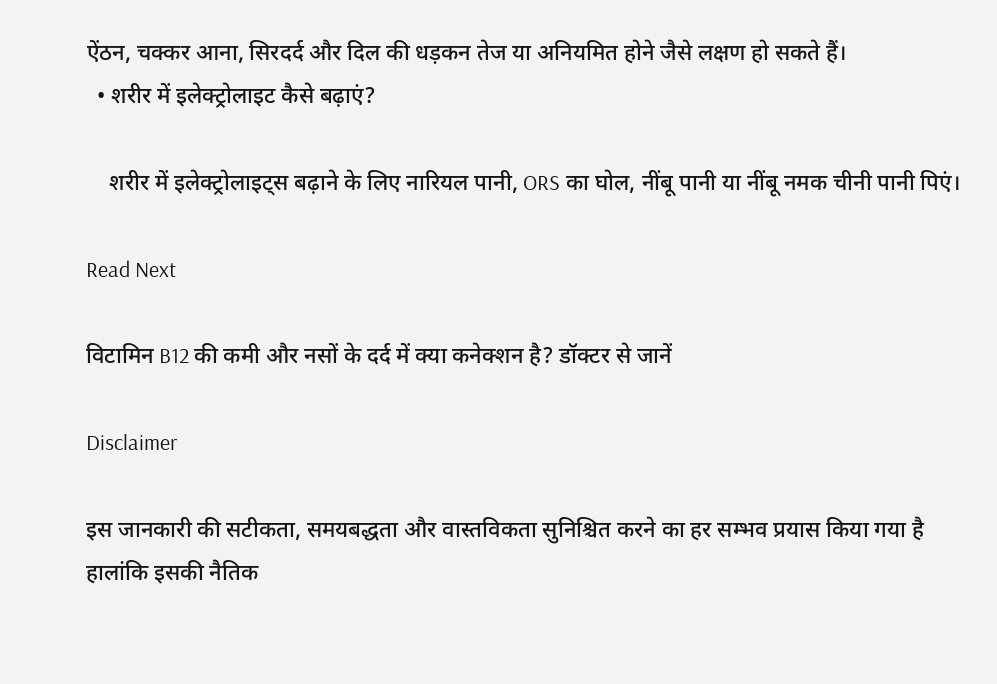ऐंठन, चक्कर आना, सिरदर्द और दिल की धड़कन तेज या अनियमित होने जैसे लक्षण हो सकते हैं।
  • शरीर में इलेक्ट्रोलाइट कैसे बढ़ाएं?

    शरीर में इलेक्ट्रोलाइट्स बढ़ाने के लिए नारियल पानी, ORS का घोल, नींबू पानी या नींबू नमक चीनी पानी पिएं।

Read Next

विटामिन B12 की कमी और नसों के दर्द में क्या कनेक्शन है? डॉक्टर से जानें

Disclaimer

इस जानकारी की सटीकता, समयबद्धता और वास्तविकता सुनिश्चित करने का हर सम्भव प्रयास किया गया है हालांकि इसकी नैतिक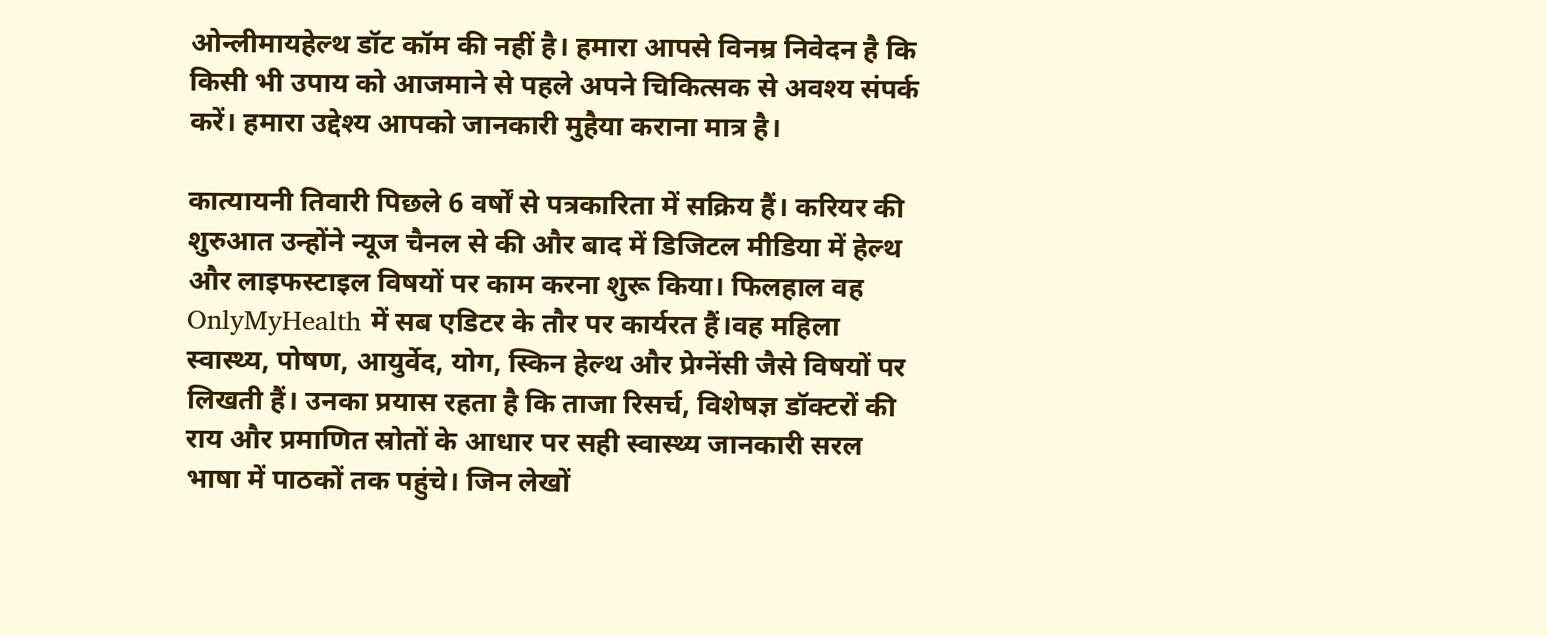ओन्लीमायहेल्थ डॉट कॉम की नहीं है। हमारा आपसे विनम्र निवेदन है कि किसी भी उपाय को आजमाने से पहले अपने चिकित्सक से अवश्य संपर्क करें। हमारा उद्देश्य आपको जानकारी मुहैया कराना मात्र है।

कात्यायनी तिवारी पिछले 6 वर्षों से पत्रकारिता में सक्रिय हैं। करियर की शुरुआत उन्होंने न्यूज चैनल से की और बाद में डिजिटल मीडिया में हेल्थ और लाइफस्टाइल विषयों पर काम करना शुरू किया। फिलहाल वह OnlyMyHealth में सब एडिटर के तौर पर कार्यरत हैं।वह महिला स्वास्थ्य, पोषण, आयुर्वेद, योग, स्किन हेल्थ और प्रेग्नेंसी जैसे विषयों पर लिखती हैं। उनका प्रयास रहता है कि ताजा रिसर्च, विशेषज्ञ डॉक्टरों की राय और प्रमाणित स्रोतों के आधार पर सही स्वास्थ्य जानकारी सरल भाषा में पाठकों तक पहुंचे। जिन लेखों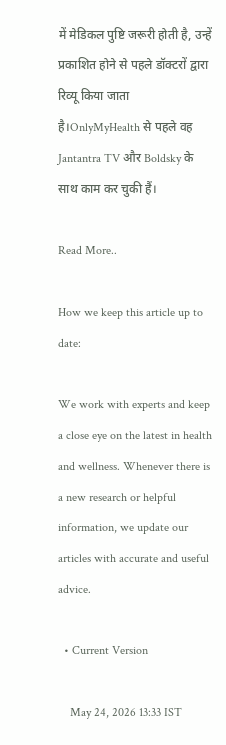में मेडिकल पुष्टि जरूरी होती है, उन्हें प्रकाशित होने से पहले डॉक्टरों द्वारा रिव्यू किया जाता है।OnlyMyHealth से पहले वह Jantantra TV और Boldsky के साथ काम कर चुकी हैं।

Read More..

How we keep this article up to date:

We work with experts and keep a close eye on the latest in health and wellness. Whenever there is a new research or helpful information, we update our articles with accurate and useful advice.

  • Current Version

    May 24, 2026 13:33 IST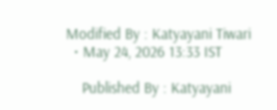Modified By : Katyayani Tiwari
  • May 24, 2026 13:33 IST

    Published By : Katyayani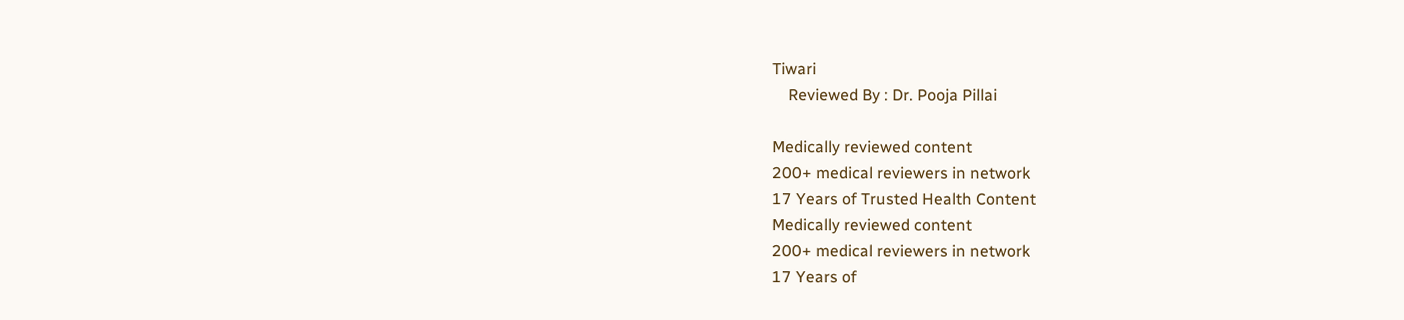Tiwari
    Reviewed By : Dr. Pooja Pillai

Medically reviewed content
200+ medical reviewers in network
17 Years of Trusted Health Content
Medically reviewed content
200+ medical reviewers in network
17 Years of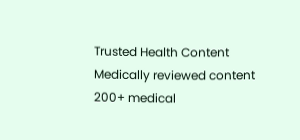Trusted Health Content
Medically reviewed content
200+ medical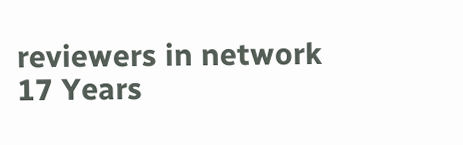reviewers in network
17 Years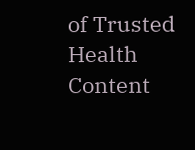of Trusted Health Content